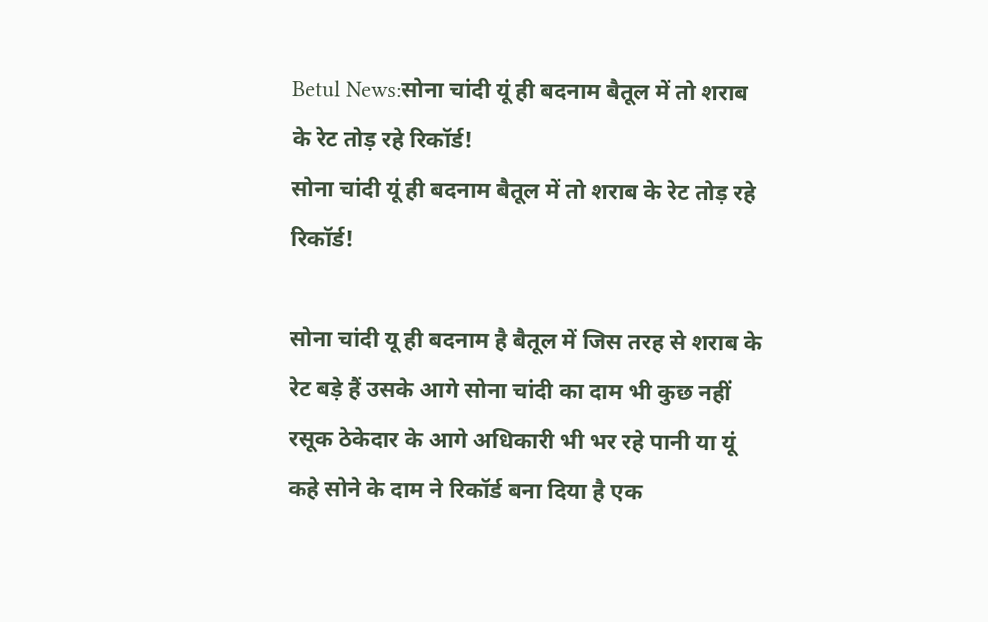Betul News:सोना चांदी यूं ही बदनाम बैतूल में तो शराब के रेट तोड़ रहे रिकॉर्ड!
सोना चांदी यूं ही बदनाम बैतूल में तो शराब के रेट तोड़ रहे रिकॉर्ड!

सोना चांदी यू ही बदनाम है बैतूल में जिस तरह से शराब के रेट बड़े हैं उसके आगे सोना चांदी का दाम भी कुछ नहीं रसूक ठेकेदार के आगे अधिकारी भी भर रहे पानी या यूं कहे सोने के दाम ने रिकॉर्ड बना दिया है एक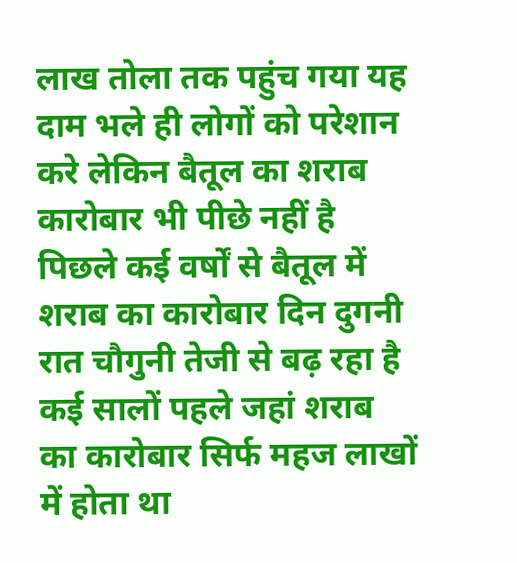लाख तोला तक पहुंच गया यह दाम भले ही लोगों को परेशान करे लेकिन बैतूल का शराब कारोबार भी पीछे नहीं है पिछले कई वर्षों से बैतूल में शराब का कारोबार दिन दुगनी रात चौगुनी तेजी से बढ़ रहा है कई सालों पहले जहां शराब का कारोबार सिर्फ महज लाखों में होता था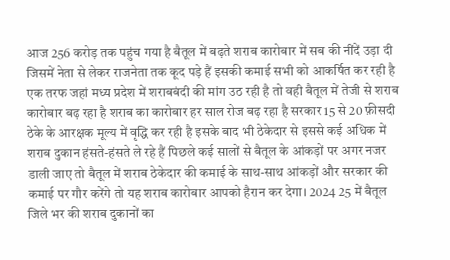आज 256 करोड़ तक पहुंच गया है बैतूल में बढ़ते शराब कारोबार में सब की नींदें उड़ा दी जिसमें नेता से लेकर राजनेता तक कूद पड़े हैं इसकी कमाई सभी को आकर्षित कर रही है एक तरफ जहां मध्य प्रदेश में शराबबंदी की मांग उठ रही है तो वही बैतूल में तेजी से शराब कारोबार बढ़ रहा है शराब का कारोबार हर साल रोज बढ़ रहा है सरकार 15 से 20 फ़ीसदी ठेके के आरक्षक मूल्य में वृद्धि कर रही है इसके बाद भी ठेकेदार से इससे कई अधिक में शराब दुकान हंसते-हंसते ले रहे हैं पिछले कई सालों से बैतूल के आंकड़ों पर अगर नजर डाली जाए तो बैतूल में शराब ठेकेदार की कमाई के साथ-साथ आंकड़ों और सरकार की कमाई पर गौर करेंगे तो यह शराब कारोबार आपको हैरान कर देगा। 2024 25 में बैतूल जिले भर की शराब दुकानों का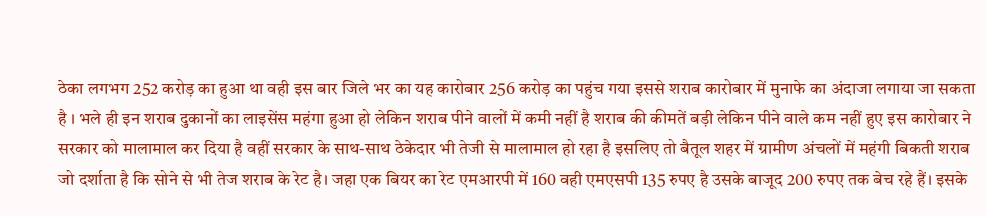ठेका लगभग 252 करोड़ का हुआ था वही इस बार जिले भर का यह कारोबार 256 करोड़ का पहुंच गया इससे शराब कारोबार में मुनाफे का अंदाजा लगाया जा सकता है । भले ही इन शराब दुकानों का लाइसेंस महंगा हुआ हो लेकिन शराब पीने वालों में कमी नहीं है शराब की कीमतें बड़ी लेकिन पीने वाले कम नहीं हुए इस कारोबार ने सरकार को मालामाल कर दिया है वहीं सरकार के साथ-साथ ठेकेदार भी तेजी से मालामाल हो रहा है इसलिए तो बैतूल शहर में ग्रामीण अंचलों में महंगी बिकती शराब जो दर्शाता है कि सोने से भी तेज शराब के रेट है। जहा एक बियर का रेट एमआरपी में 160 वही एमएसपी 135 रुपए है उसके बाजूद 200 रुपए तक बेच रहे हैं। इसके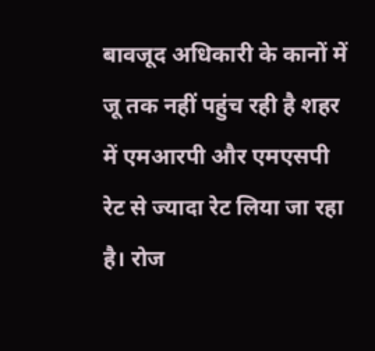बावजूद अधिकारी के कानों में जू तक नहीं पहुंच रही है शहर में एमआरपी और एमएसपी रेट से ज्यादा रेट लिया जा रहा है। रोज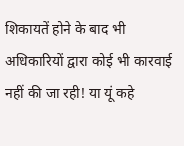शिकायतें होने के बाद भी अधिकारियों द्वारा कोई भी कारवाई नहीं की जा रही! या यूं कहे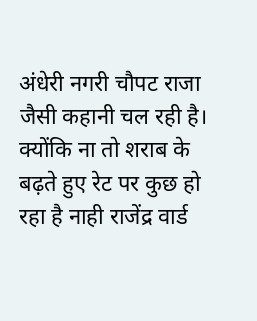अंधेरी नगरी चौपट राजा जैसी कहानी चल रही है। क्योंकि ना तो शराब के बढ़ते हुए रेट पर कुछ हो रहा है नाही राजेंद्र वार्ड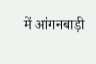में आंगनबाड़ी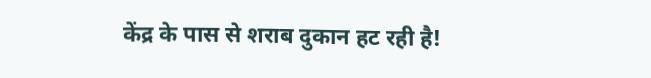केंद्र के पास से शराब दुकान हट रही है!